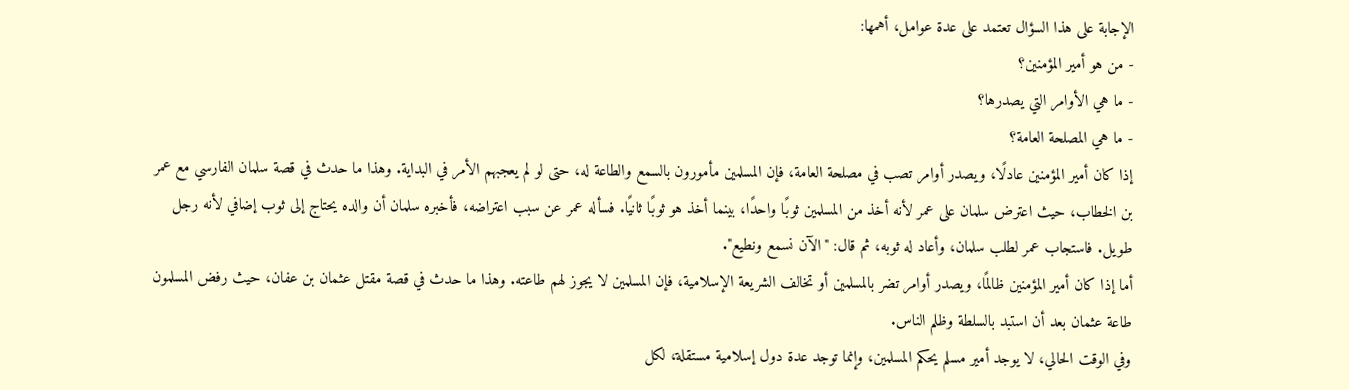الإجابة على هذا السؤال تعتمد على عدة عوامل، أهمها:
- من هو أمير المؤمنين؟
- ما هي الأوامر التي يصدرها؟
- ما هي المصلحة العامة؟
إذا كان أمير المؤمنين عادلًا، ويصدر أوامر تصب في مصلحة العامة، فإن المسلمين مأمورون بالسمع والطاعة له، حتى لو لم يعجبهم الأمر في البداية. وهذا ما حدث في قصة سلمان الفارسي مع عمر بن الخطاب، حيث اعترض سلمان على عمر لأنه أخذ من المسلمين ثوبًا واحدًا، بينما أخذ هو ثوبًا ثانيًا. فسأله عمر عن سبب اعتراضه، فأخبره سلمان أن والده يحتاج إلى ثوب إضافي لأنه رجل طويل. فاستجاب عمر لطلب سلمان، وأعاد له ثوبه، ثم قال: "الآن نسمع ونطيع".
أما إذا كان أمير المؤمنين ظالمًا، ويصدر أوامر تضر بالمسلمين أو تخالف الشريعة الإسلامية، فإن المسلمين لا يجوز لهم طاعته. وهذا ما حدث في قصة مقتل عثمان بن عفان، حيث رفض المسلمون طاعة عثمان بعد أن استبد بالسلطة وظلم الناس.
وفي الوقت الحالي، لا يوجد أمير مسلم يحكم المسلمين، وإنما توجد عدة دول إسلامية مستقلة، لكل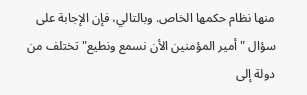منها نظام حكمها الخاص. وبالتالي، فإن الإجابة على سؤال "أمير المؤمنين الأن نسمع ونطيع" تختلف من دولة إلى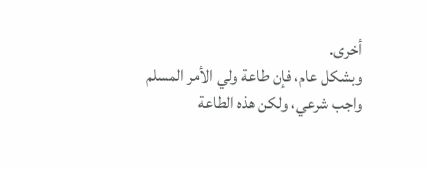أخرى.
وبشكل عام، فإن طاعة ولي الأمر المسلم واجب شرعي، ولكن هذه الطاعة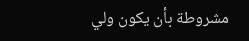مشروطة بأن يكون ولي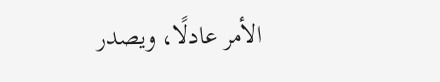الأمر عادلًا، ويصدر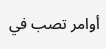أوامر تصب في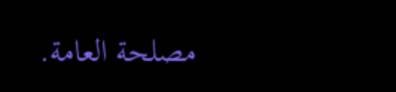مصلحة العامة.